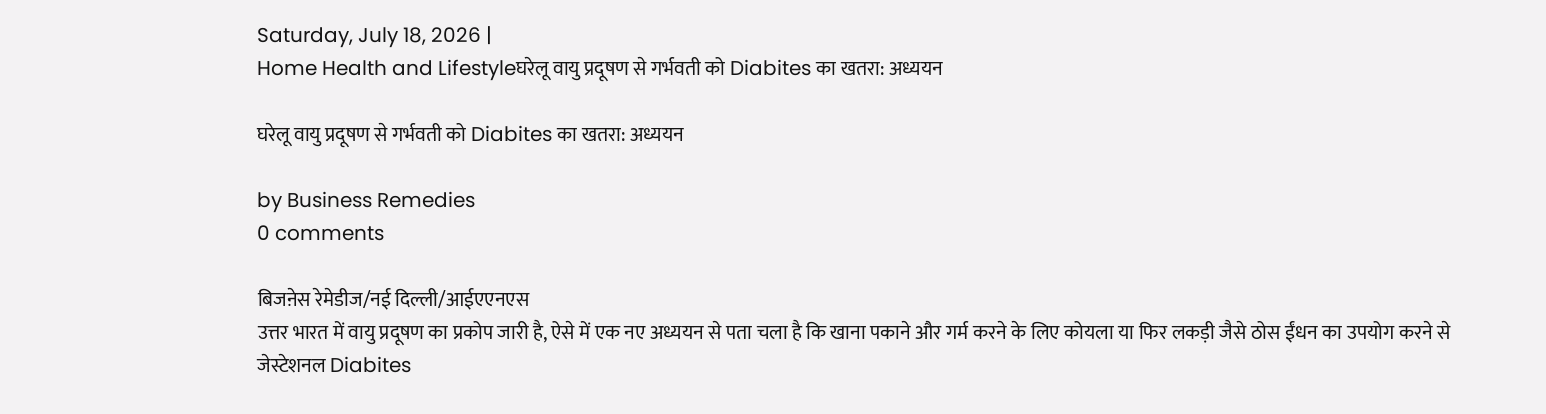Saturday, July 18, 2026 |
Home Health and Lifestyleघरेलू वायु प्रदूषण से गर्भवती को Diabites का खतरा: अध्ययन

घरेलू वायु प्रदूषण से गर्भवती को Diabites का खतरा: अध्ययन

by Business Remedies
0 comments

बिजऩेस रेमेडीज/नई दिल्ली/आईएएनएस
उत्तर भारत में वायु प्रदूषण का प्रकोप जारी है, ऐसे में एक नए अध्ययन से पता चला है कि खाना पकाने और गर्म करने के लिए कोयला या फिर लकड़ी जैसे ठोस ईंधन का उपयोग करने से जेस्टेशनल Diabites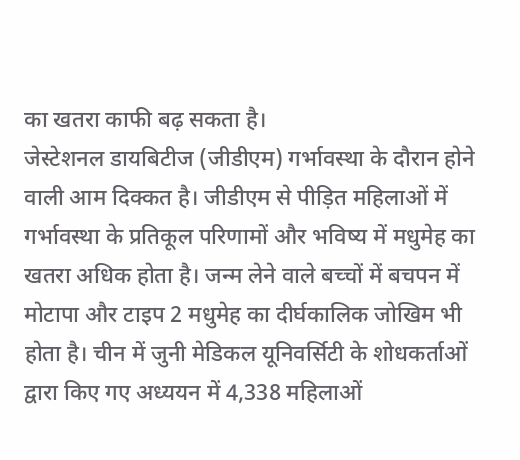का खतरा काफी बढ़ सकता है।
जेस्टेशनल डायबिटीज (जीडीएम) गर्भावस्था के दौरान होने वाली आम दिक्कत है। जीडीएम से पीड़ित महिलाओं में गर्भावस्था के प्रतिकूल परिणामों और भविष्य में मधुमेह का खतरा अधिक होता है। जन्म लेने वाले बच्चों में बचपन में मोटापा और टाइप 2 मधुमेह का दीर्घकालिक जोखिम भी होता है। चीन में जुनी मेडिकल यूनिवर्सिटी के शोधकर्ताओं द्वारा किए गए अध्ययन में 4,338 महिलाओं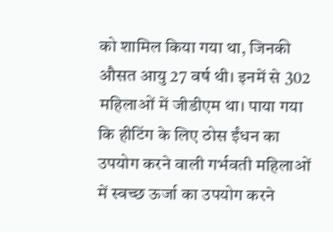को शामिल किया गया था, जिनकी औसत आयु 27 वर्ष थी। इनमें से 302 महिलाओं में जीडीएम था। पाया गया कि हीटिंग के लिए ठोस ईंधन का उपयोग करने वाली गर्भवती महिलाओं में स्वच्छ ऊर्जा का उपयोग करने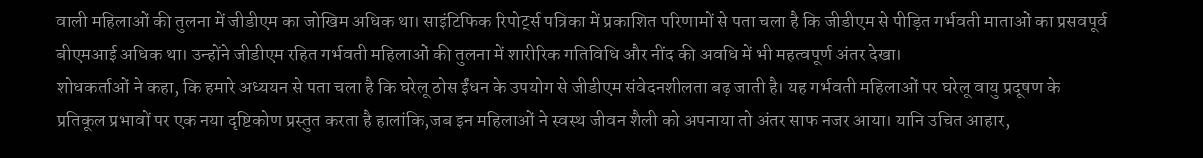वाली महिलाओं की तुलना में जीडीएम का जोखिम अधिक था। साइंटिफिक रिपोर्ट्स पत्रिका में प्रकाशित परिणामों से पता चला है कि जीडीएम से पीड़ित गर्भवती माताओं का प्रसवपूर्व बीएमआई अधिक था। उन्होंने जीडीएम रहित गर्भवती महिलाओं की तुलना में शारीरिक गतिविधि और नींद की अवधि में भी महत्वपूर्ण अंतर देखा।
शोधकर्ताओं ने कहा, कि हमारे अध्ययन से पता चला है कि घरेलू ठोस ईंधन के उपयोग से जीडीएम संवेदनशीलता बढ़ जाती है। यह गर्भवती महिलाओं पर घरेलू वायु प्रदूषण के प्रतिकूल प्रभावों पर एक नया दृष्टिकोण प्रस्तुत करता है हालांकि,जब इन महिलाओं ने स्वस्थ जीवन शैली को अपनाया तो अंतर साफ नजर आया। यानि उचित आहार,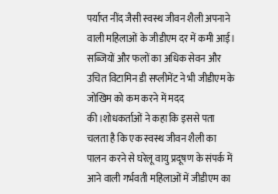पर्याप्त नींद जैसी स्वस्थ जीवन शैली अपनाने वाली महिलाओं के जीडीएम दर में कमी आई।
सब्जियों और फलों का अधिक सेवन और उचित विटामिन डी सप्लीमेंट ने भी जीडीएम के जोखिम को कम करने में मदद की।शोधकर्ताओं ने कहा कि इससे पता चलता है कि एक स्वस्थ जीवन शैली का पालन करने से घरेलू वायु प्रदूषण के संपर्क में आने वाली गर्भवती महिलाओं में जीडीएम का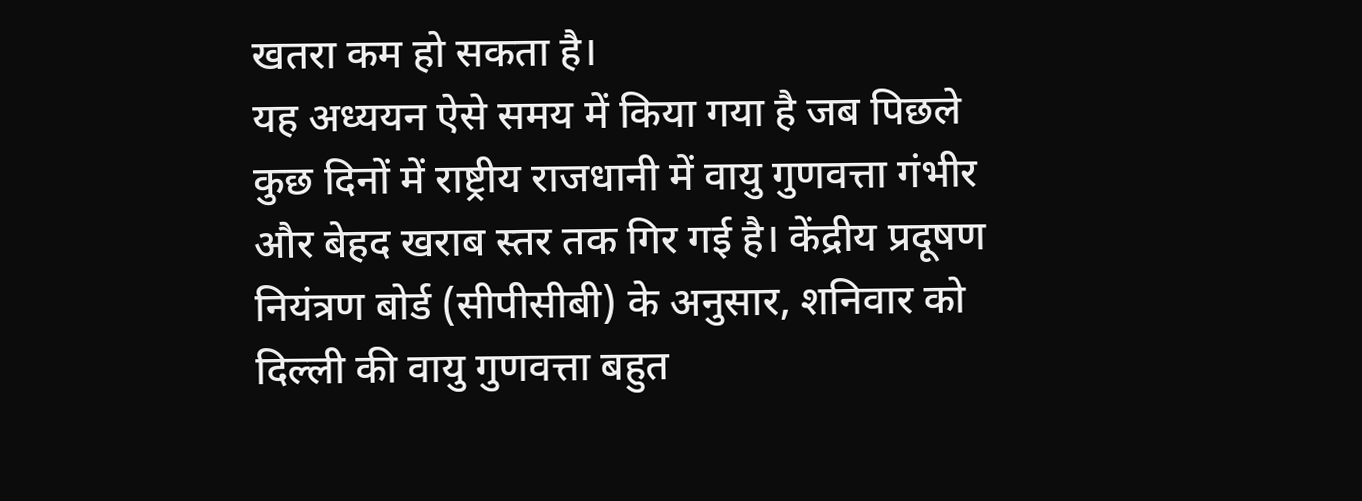खतरा कम हो सकता है।
यह अध्ययन ऐसे समय में किया गया है जब पिछले कुछ दिनों में राष्ट्रीय राजधानी में वायु गुणवत्ता गंभीर और बेहद खराब स्तर तक गिर गई है। केंद्रीय प्रदूषण नियंत्रण बोर्ड (सीपीसीबी) के अनुसार, शनिवार को दिल्ली की वायु गुणवत्ता बहुत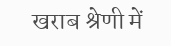खराब श्रेणी में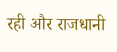रही और राजधानी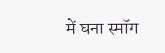में घना स्मॉग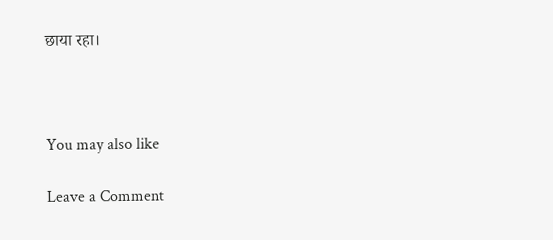छाया रहा।



You may also like

Leave a Comment